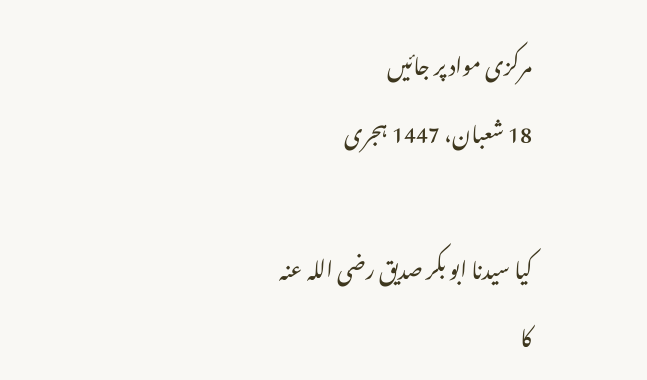مرکزی مواد پر جائیں
18 شعبان، 1447 ہجری

کیا سیدنا ابو بکر صدیق رضی اللہ عنہ کا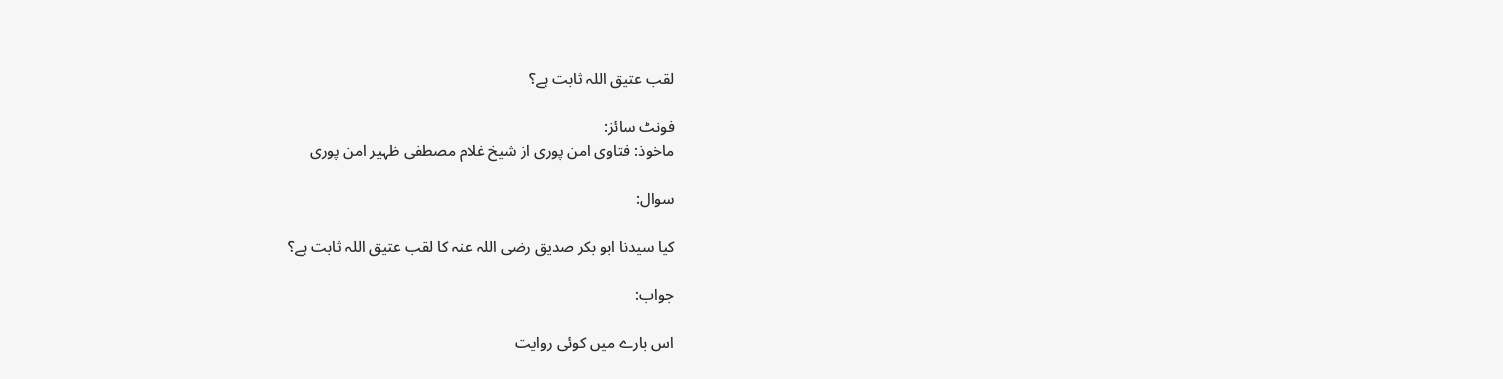لقب عتیق اللہ ثابت ہے؟

فونٹ سائز:
ماخوذ: فتاوی امن پوری از شیخ غلام مصطفی ظہیر امن پوری

سوال:

کیا سیدنا ابو بکر صدیق رضی اللہ عنہ کا لقب عتیق اللہ ثابت ہے؟

جواب:

اس بارے میں کوئی روایت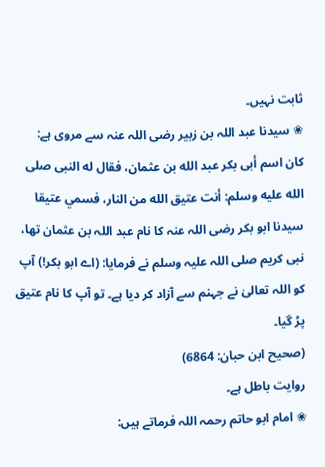ثابت نہیں۔
❀ سیدنا عبد اللہ بن زبیر رضی اللہ عنہ سے مروی ہے:
كان اسم أبى بكر عبد الله بن عثمان، فقال له النبى صلى الله عليه وسلم: أنت عتيق الله من النار، فسمي عتيقا
سیدنا ابو بکر رضی اللہ عنہ کا نام عبد اللہ بن عثمان تھا، نبی کریم صلی اللہ علیہ وسلم نے فرمایا: (اے ابو بکر!) آپ کو اللہ تعالیٰ نے جہنم سے آزاد کر دیا ہے۔ تو آپ کا نام عتیق پڑ گیا۔
(صحیح ابن حبان: 6864)
روایت باطل ہے۔
❀ امام ابو حاتم رحمہ اللہ فرماتے ہیں: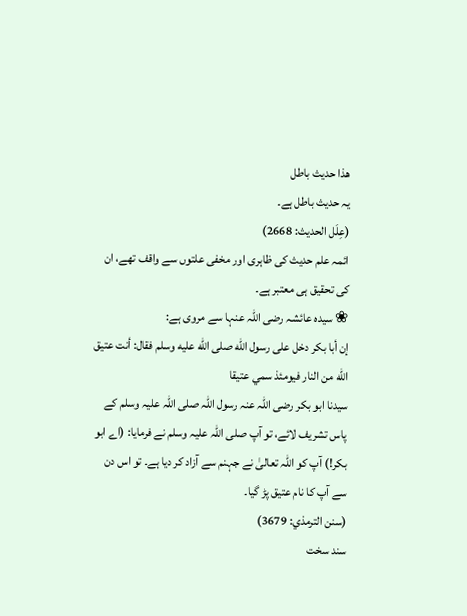هذا حديث باطل
یہ حدیث باطل ہے۔
(عِلَل الحديث: 2668)
ائمہ علم حدیث کی ظاہری اور مخفی علتوں سے واقف تھے، ان کی تحقیق ہی معتبر ہے۔
❀ سیدہ عائشہ رضی اللہ عنہا سے مروی ہے:
إن أبا بكر دخل على رسول الله صلى الله عليه وسلم فقال: أنت عتيق الله من النار فيومئذ سمي عتيقا
سیدنا ابو بکر رضی اللہ عنہ رسول اللہ صلی اللہ علیہ وسلم کے پاس تشریف لائے، تو آپ صلی اللہ علیہ وسلم نے فرمایا: (اے ابو بکر!) آپ کو اللہ تعالیٰ نے جہنم سے آزاد کر دیا ہے۔ تو اس دن سے آپ کا نام عتیق پڑ گیا۔
(سنن الترمذي: 3679)
سند سخت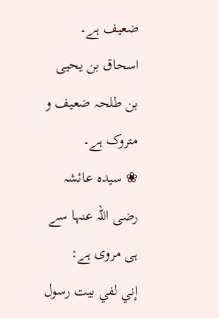ضعیف ہے۔ اسحاق بن یحیی بن طلحہ ضعیف و متروک ہے۔
❀ سیدہ عائشہ رضی اللہ عنہا سے ہی مروی ہے:
إني لفي بيت رسول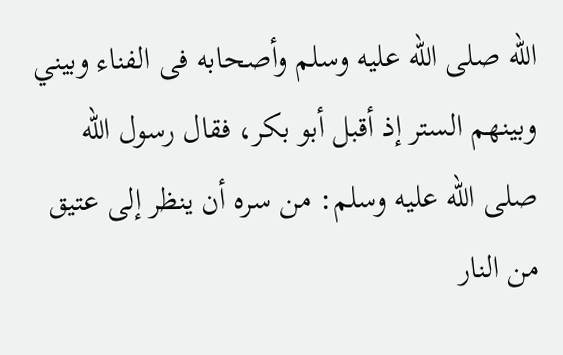الله صلى الله عليه وسلم وأصحابه فى الفناء وبيني وبينهم الستر إذ أقبل أبو بكر، فقال رسول الله صلى الله عليه وسلم: من سره أن ينظر إلى عتيق من النار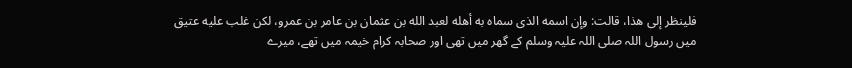فلينظر إلى هذا، قالت: وإن اسمه الذى سماه به أهله لعبد الله بن عثمان بن عامر بن عمرو، لكن غلب عليه عتيق
میں رسول اللہ صلی اللہ علیہ وسلم کے گھر میں تھی اور صحابہ کرام خیمہ میں تھے، میرے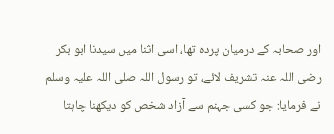اور صحابہ کے درمیان پردہ تھا، اسی اثنا میں سیدنا ابو بکر رضی اللہ عنہ تشریف لائے، تو رسول اللہ صلی اللہ علیہ وسلم نے فرمایا: جو کسی جہنم سے آزاد شخص کو دیکھنا چاہتا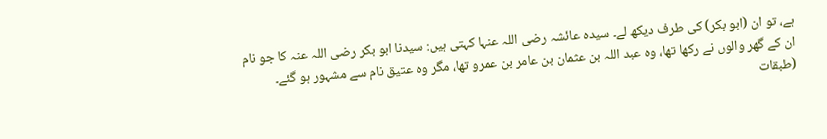ہے، تو ان (ابو بکر) کی طرف دیکھ لے۔ سیدہ عائشہ رضی اللہ عنہا کہتی ہیں: سیدنا ابو بکر رضی اللہ عنہ کا جو نام ان کے گھر والوں نے رکھا تھا، وہ عبد اللہ بن عثمان بن عامر بن عمرو تھا، مگر وہ عتیق نام سے مشہور ہو گئے۔
(طبقات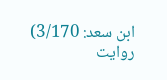ابن سعد: 3/170)
روایت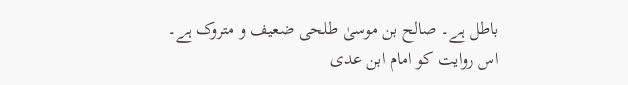باطل ہے۔ صالح بن موسیٰ طلحی ضعیف و متروک ہے۔
اس روایت کو امام ابن عدی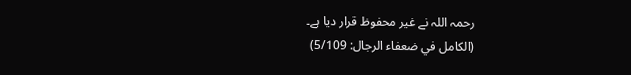رحمہ اللہ نے غیر محفوظ قرار دیا ہے۔
(الكامل في ضعفاء الرجال: 5/109)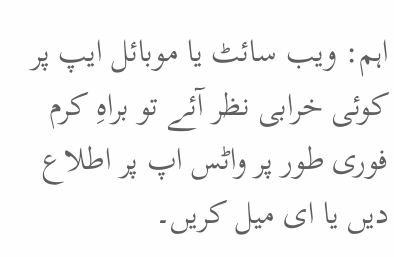اہم: ویب سائٹ یا موبائل ایپ پر کوئی خرابی نظر آئے تو براہِ کرم فوری طور پر واٹس اپ پر اطلاع دیں یا ای میل کریں۔